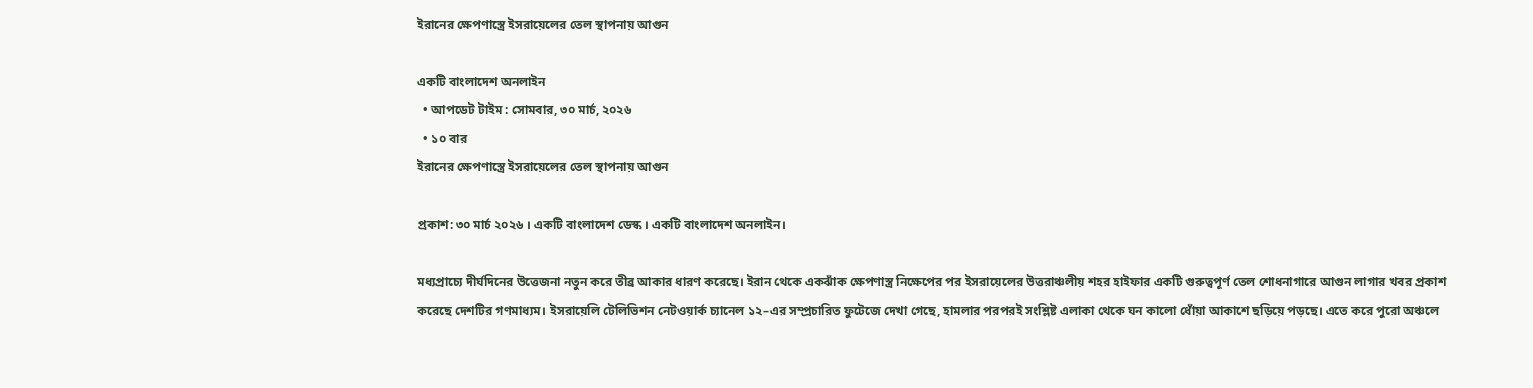ইরানের ক্ষেপণাস্ত্রে ইসরায়েলের তেল স্থাপনায় আগুন

একটি বাংলাদেশ অনলাইন
  • আপডেট টাইম : সোমবার, ৩০ মার্চ, ২০২৬
  • ১০ বার
ইরানের ক্ষেপণাস্ত্রে ইসরায়েলের তেল স্থাপনায় আগুন

প্রকাশ: ৩০ মার্চ ২০২৬ । একটি বাংলাদেশ ডেস্ক । একটি বাংলাদেশ অনলাইন।

মধ্যপ্রাচ্যে দীর্ঘদিনের উত্তেজনা নতুন করে তীব্র আকার ধারণ করেছে। ইরান থেকে একঝাঁক ক্ষেপণাস্ত্র নিক্ষেপের পর ইসরায়েলের উত্তরাঞ্চলীয় শহর হাইফার একটি গুরুত্বপূর্ণ তেল শোধনাগারে আগুন লাগার খবর প্রকাশ করেছে দেশটির গণমাধ্যম। ইসরায়েলি টেলিভিশন নেটওয়ার্ক চ্যানেল ১২–এর সম্প্রচারিত ফুটেজে দেখা গেছে, হামলার পরপরই সংশ্লিষ্ট এলাকা থেকে ঘন কালো ধোঁয়া আকাশে ছড়িয়ে পড়ছে। এতে করে পুরো অঞ্চলে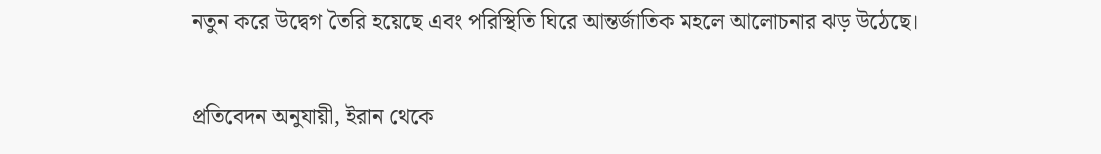নতুন করে উদ্বেগ তৈরি হয়েছে এবং পরিস্থিতি ঘিরে আন্তর্জাতিক মহলে আলোচনার ঝড় উঠেছে।

প্রতিবেদন অনুযায়ী, ইরান থেকে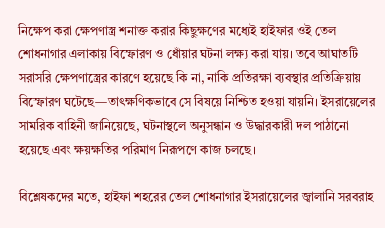নিক্ষেপ করা ক্ষেপণাস্ত্র শনাক্ত করার কিছুক্ষণের মধ্যেই হাইফার ওই তেল শোধনাগার এলাকায় বিস্ফোরণ ও ধোঁয়ার ঘটনা লক্ষ্য করা যায়। তবে আঘাতটি সরাসরি ক্ষেপণাস্ত্রের কারণে হয়েছে কি না, নাকি প্রতিরক্ষা ব্যবস্থার প্রতিক্রিয়ায় বিস্ফোরণ ঘটেছে—তাৎক্ষণিকভাবে সে বিষয়ে নিশ্চিত হওয়া যায়নি। ইসরায়েলের সামরিক বাহিনী জানিয়েছে, ঘটনাস্থলে অনুসন্ধান ও উদ্ধারকারী দল পাঠানো হয়েছে এবং ক্ষয়ক্ষতির পরিমাণ নিরূপণে কাজ চলছে।

বিশ্লেষকদের মতে, হাইফা শহরের তেল শোধনাগার ইসরায়েলের জ্বালানি সরবরাহ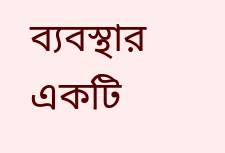ব্যবস্থার একটি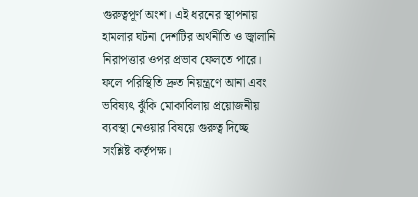গুরুত্বপূর্ণ অংশ। এই ধরনের স্থাপনায় হামলার ঘটনা দেশটির অর্থনীতি ও জ্বালানি নিরাপত্তার ওপর প্রভাব ফেলতে পারে। ফলে পরিস্থিতি দ্রুত নিয়ন্ত্রণে আনা এবং ভবিষ্যৎ ঝুঁকি মোকাবিলায় প্রয়োজনীয় ব্যবস্থা নেওয়ার বিষয়ে গুরুত্ব দিচ্ছে সংশ্লিষ্ট কর্তৃপক্ষ।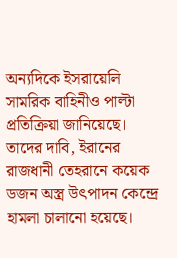অন্যদিকে ইসরায়েলি সামরিক বাহিনীও পাল্টা প্রতিক্রিয়া জানিয়েছে। তাদের দাবি, ইরানের রাজধানী তেহরানে কয়েক ডজন অস্ত্র উৎপাদন কেন্দ্রে হামলা চালানো হয়েছে।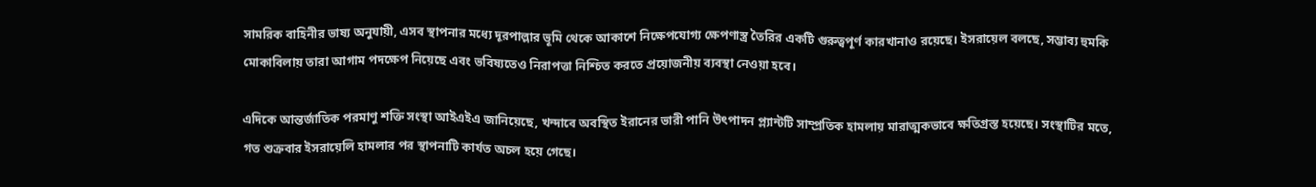সামরিক বাহিনীর ভাষ্য অনুযায়ী, এসব স্থাপনার মধ্যে দূরপাল্লার ভূমি থেকে আকাশে নিক্ষেপযোগ্য ক্ষেপণাস্ত্র তৈরির একটি গুরুত্বপূর্ণ কারখানাও রয়েছে। ইসরায়েল বলছে, সম্ভাব্য হুমকি মোকাবিলায় তারা আগাম পদক্ষেপ নিয়েছে এবং ভবিষ্যতেও নিরাপত্তা নিশ্চিত করতে প্রয়োজনীয় ব্যবস্থা নেওয়া হবে।

এদিকে আন্তর্জাতিক পরমাণু শক্তি সংস্থা আইএইএ জানিয়েছে, খন্দাবে অবস্থিত ইরানের ভারী পানি উৎপাদন প্ল্যান্টটি সাম্প্রতিক হামলায় মারাত্মকভাবে ক্ষতিগ্রস্ত হয়েছে। সংস্থাটির মতে, গত শুক্রবার ইসরায়েলি হামলার পর স্থাপনাটি কার্যত অচল হয়ে গেছে।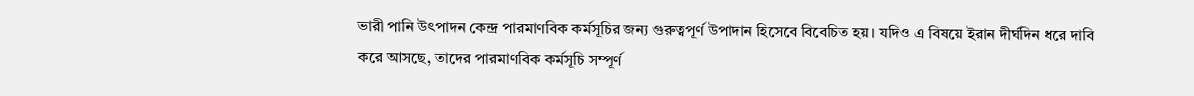ভারী পানি উৎপাদন কেন্দ্র পারমাণবিক কর্মসূচির জন্য গুরুত্বপূর্ণ উপাদান হিসেবে বিবেচিত হয়। যদিও এ বিষয়ে ইরান দীর্ঘদিন ধরে দাবি করে আসছে, তাদের পারমাণবিক কর্মসূচি সম্পূর্ণ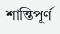শান্তিপূর্ণ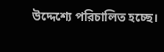উদ্দেশ্যে পরিচালিত হচ্ছে।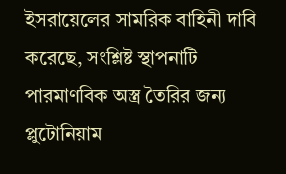ইসরায়েলের সামরিক বাহিনী দাবি করেছে, সংশ্লিষ্ট স্থাপনাটি পারমাণবিক অস্ত্র তৈরির জন্য প্লুটোনিয়াম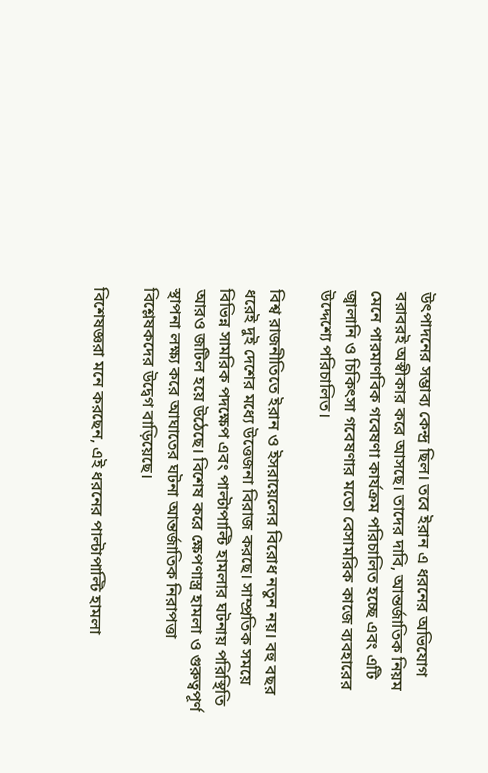উৎপাদনের সম্ভাব্য কেন্দ্র ছিল। তবে ইরান এ ধরনের অভিযোগ বরাবরই অস্বীকার করে আসছে। তাদের দাবি, আন্তর্জাতিক নিয়ম মেনে পারমাণবিক গবেষণা কার্যক্রম পরিচালিত হচ্ছে এবং এটি জ্বালানি ও চিকিৎসা গবেষণার মতো বেসামরিক কাজে ব্যবহারের উদ্দেশ্যে পরিচালিত।

বিশ্ব রাজনীতিতে ইরান ও ইসরায়েলের বিরোধ নতুন নয়। বহু বছর ধরেই দুই দেশের মধ্যে উত্তেজনা বিরাজ করছে। সাম্প্রতিক সময়ে বিভিন্ন সামরিক পদক্ষেপ এবং পাল্টাপাল্টি হামলার ঘটনায় পরিস্থিতি আরও জটিল হয়ে উঠেছে। বিশেষ করে ক্ষেপণাস্ত্র হামলা ও গুরুত্বপূর্ণ স্থাপনা লক্ষ্য করে আঘাতের ঘটনা আন্তর্জাতিক নিরাপত্তা বিশ্লেষকদের উদ্বেগ বাড়িয়েছে।

বিশেষজ্ঞরা মনে করছেন, এই ধরনের পাল্টাপাল্টি হামলা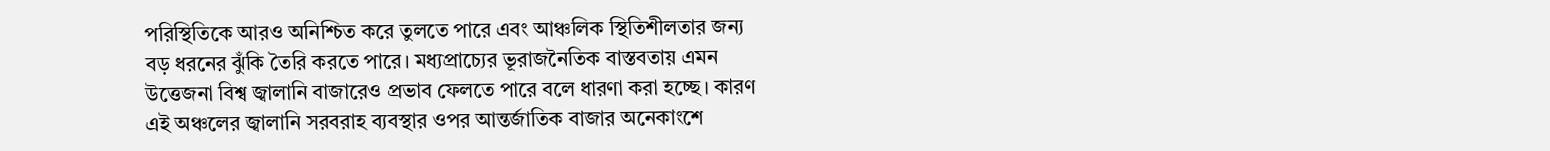পরিস্থিতিকে আরও অনিশ্চিত করে তুলতে পারে এবং আঞ্চলিক স্থিতিশীলতার জন্য বড় ধরনের ঝুঁকি তৈরি করতে পারে। মধ্যপ্রাচ্যের ভূরাজনৈতিক বাস্তবতায় এমন উত্তেজনা বিশ্ব জ্বালানি বাজারেও প্রভাব ফেলতে পারে বলে ধারণা করা হচ্ছে। কারণ এই অঞ্চলের জ্বালানি সরবরাহ ব্যবস্থার ওপর আন্তর্জাতিক বাজার অনেকাংশে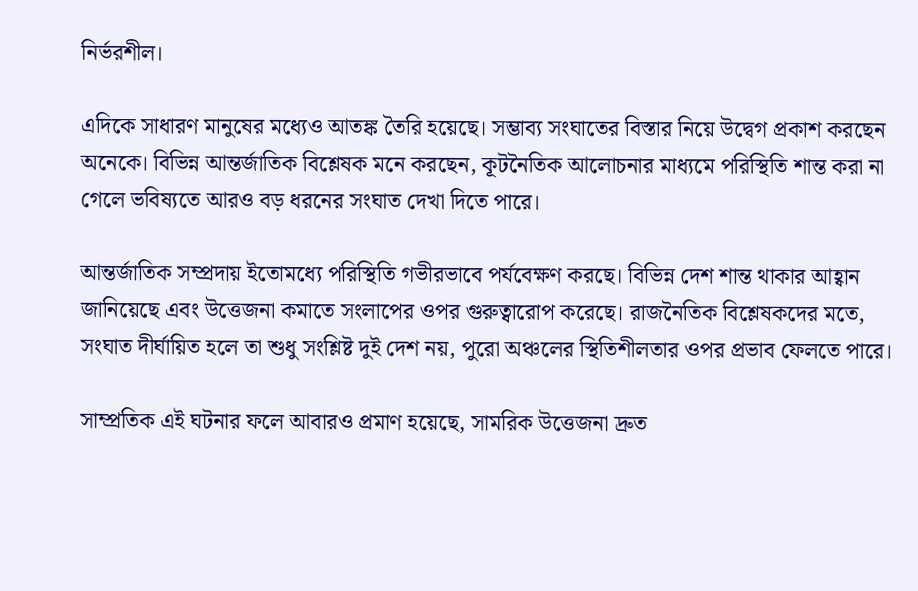নির্ভরশীল।

এদিকে সাধারণ মানুষের মধ্যেও আতঙ্ক তৈরি হয়েছে। সম্ভাব্য সংঘাতের বিস্তার নিয়ে উদ্বেগ প্রকাশ করছেন অনেকে। বিভিন্ন আন্তর্জাতিক বিশ্লেষক মনে করছেন, কূটনৈতিক আলোচনার মাধ্যমে পরিস্থিতি শান্ত করা না গেলে ভবিষ্যতে আরও বড় ধরনের সংঘাত দেখা দিতে পারে।

আন্তর্জাতিক সম্প্রদায় ইতোমধ্যে পরিস্থিতি গভীরভাবে পর্যবেক্ষণ করছে। বিভিন্ন দেশ শান্ত থাকার আহ্বান জানিয়েছে এবং উত্তেজনা কমাতে সংলাপের ওপর গুরুত্বারোপ করেছে। রাজনৈতিক বিশ্লেষকদের মতে, সংঘাত দীর্ঘায়িত হলে তা শুধু সংশ্লিষ্ট দুই দেশ নয়, পুরো অঞ্চলের স্থিতিশীলতার ওপর প্রভাব ফেলতে পারে।

সাম্প্রতিক এই ঘটনার ফলে আবারও প্রমাণ হয়েছে, সামরিক উত্তেজনা দ্রুত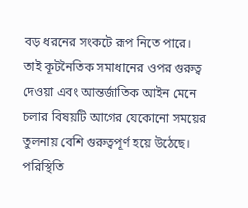বড় ধরনের সংকটে রূপ নিতে পারে। তাই কূটনৈতিক সমাধানের ওপর গুরুত্ব দেওয়া এবং আন্তর্জাতিক আইন মেনে চলার বিষয়টি আগের যেকোনো সময়ের তুলনায় বেশি গুরুত্বপূর্ণ হয়ে উঠেছে। পরিস্থিতি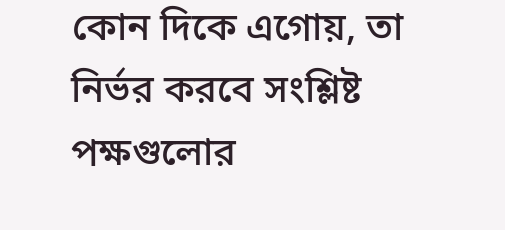কোন দিকে এগোয়, তা নির্ভর করবে সংশ্লিষ্ট পক্ষগুলোর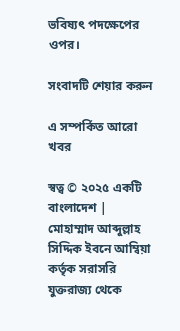ভবিষ্যৎ পদক্ষেপের ওপর।

সংবাদটি শেয়ার করুন

এ সম্পর্কিত আরো খবর

স্বত্ব © ২০২৫ একটি বাংলাদেশ | মোহাম্মাদ আব্দুল্লাহ সিদ্দিক ইবনে আম্বিয়া কর্তৃক সরাসরি যুক্তরাজ্য থেকে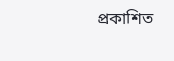প্রকাশিত